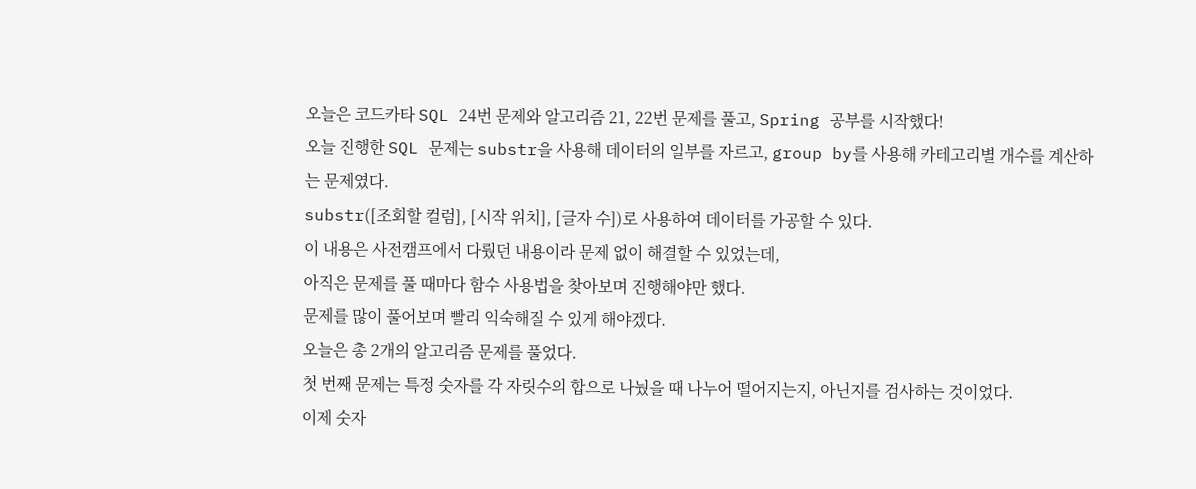오늘은 코드카타 SQL 24번 문제와 알고리즘 21, 22번 문제를 풀고, Spring 공부를 시작했다!
오늘 진행한 SQL 문제는 substr을 사용해 데이터의 일부를 자르고, group by를 사용해 카테고리별 개수를 계산하는 문제였다.
substr([조회할 컬럼], [시작 위치], [글자 수])로 사용하여 데이터를 가공할 수 있다.
이 내용은 사전캠프에서 다뤘던 내용이라 문제 없이 해결할 수 있었는데,
아직은 문제를 풀 때마다 함수 사용법을 찾아보며 진행해야만 했다.
문제를 많이 풀어보며 빨리 익숙해질 수 있게 해야겠다.
오늘은 총 2개의 알고리즘 문제를 풀었다.
첫 번째 문제는 특정 숫자를 각 자릿수의 합으로 나눴을 때 나누어 떨어지는지, 아닌지를 검사하는 것이었다.
이제 숫자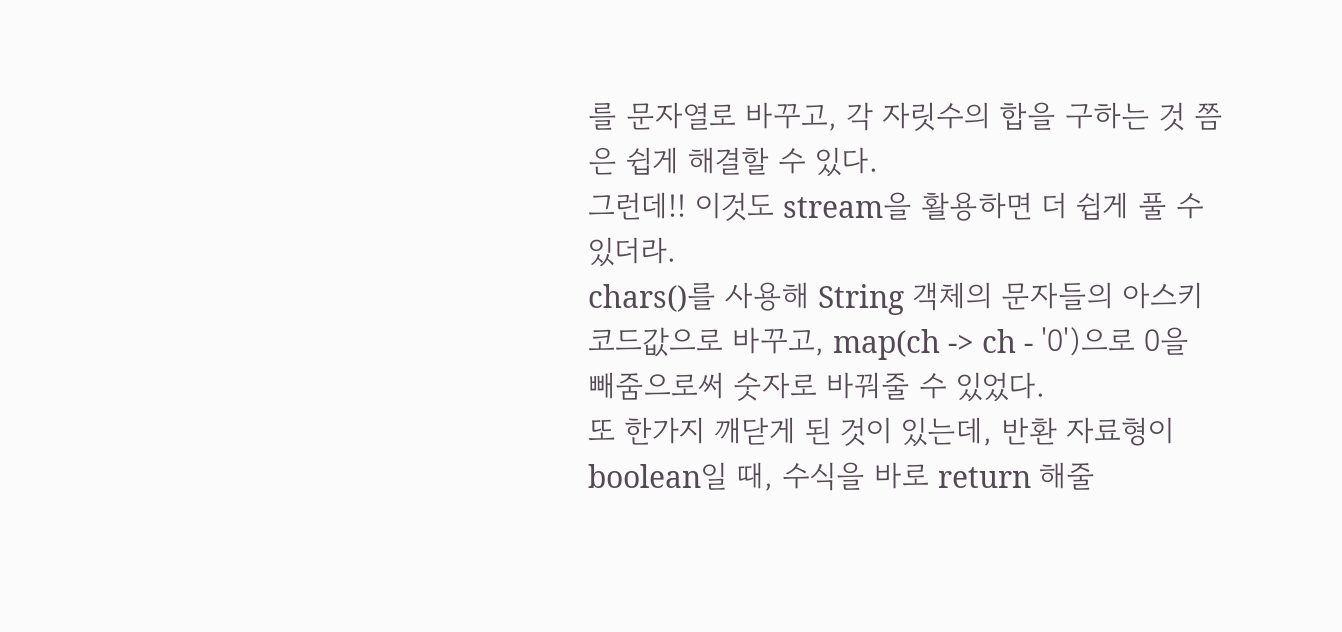를 문자열로 바꾸고, 각 자릿수의 합을 구하는 것 쯤은 쉽게 해결할 수 있다.
그런데!! 이것도 stream을 활용하면 더 쉽게 풀 수 있더라.
chars()를 사용해 String 객체의 문자들의 아스키 코드값으로 바꾸고, map(ch -> ch - '0')으로 0을 빼줌으로써 숫자로 바꿔줄 수 있었다.
또 한가지 깨닫게 된 것이 있는데, 반환 자료형이 boolean일 때, 수식을 바로 return 해줄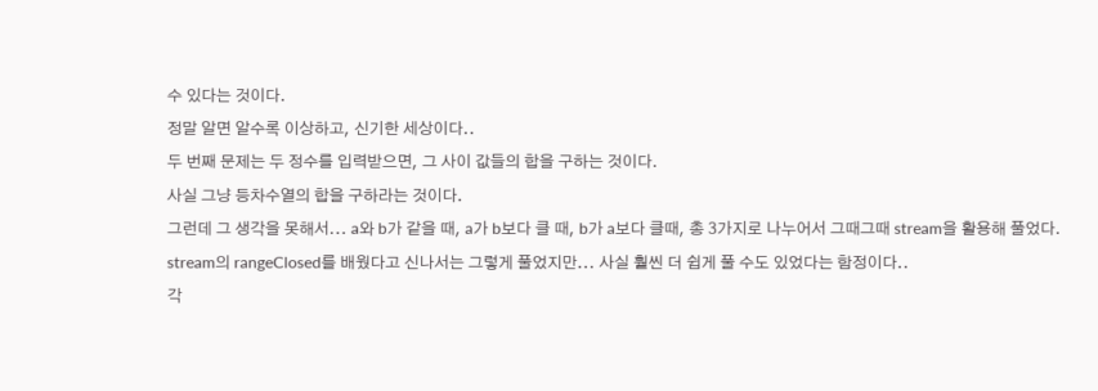수 있다는 것이다.
정말 알면 알수록 이상하고, 신기한 세상이다..
두 번째 문제는 두 정수를 입력받으면, 그 사이 값들의 합을 구하는 것이다.
사실 그냥 등차수열의 합을 구하라는 것이다.
그런데 그 생각을 못해서... a와 b가 같을 때, a가 b보다 클 때, b가 a보다 클때, 총 3가지로 나누어서 그때그때 stream을 활용해 풀었다.
stream의 rangeClosed를 배웠다고 신나서는 그렇게 풀었지만... 사실 훨씬 더 쉽게 풀 수도 있었다는 함정이다..
각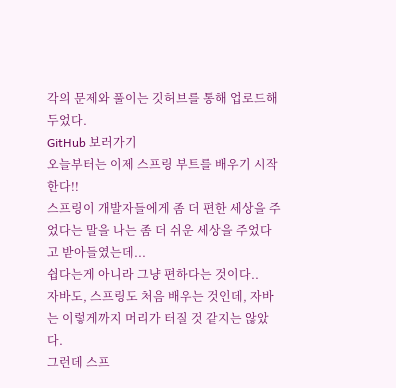각의 문제와 풀이는 깃허브를 통해 업로드해두었다.
GitHub 보러가기
오늘부터는 이제 스프링 부트를 배우기 시작한다!!
스프링이 개발자들에게 좀 더 편한 세상을 주었다는 말을 나는 좀 더 쉬운 세상을 주었다고 받아들였는데...
쉽다는게 아니라 그냥 편하다는 것이다..
자바도, 스프링도 처음 배우는 것인데, 자바는 이렇게까지 머리가 터질 것 같지는 않았다.
그런데 스프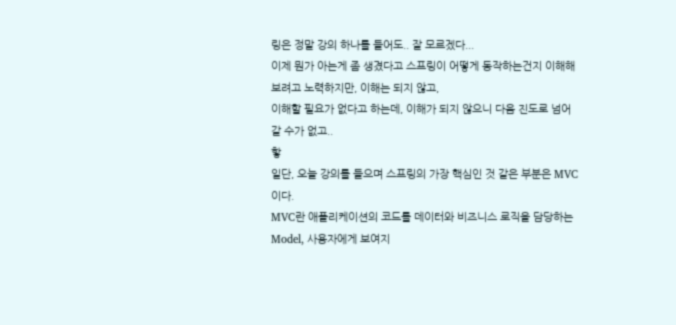링은 정말 강의 하나를 들어도.. 잘 모르겠다...
이제 뭔가 아는게 좀 생겼다고 스프링이 어떻게 동작하는건지 이해해보려고 노력하지만, 이해는 되지 않고,
이해할 필요가 없다고 하는데, 이해가 되지 않으니 다음 진도로 넘어갈 수가 없고..
핳
일단, 오늘 강의를 들으며 스프링의 가장 핵심인 것 같은 부분은 MVC이다.
MVC란 애플리케이션의 코드를 데이터와 비즈니스 로직을 담당하는 Model, 사용자에게 보여지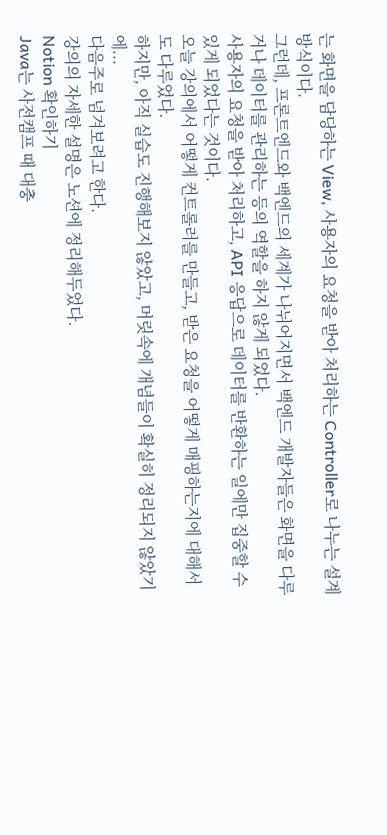는 화면을 담당하는 View, 사용자의 요청을 받아 처리하는 Controller로 나누는 설계 방식이다.
그런데, 프론트엔드와 백엔드의 세계가 나뉘어지면서 백엔드 개발자들은 화면을 다루거나 데이터를 관리하는 등의 역할을 하지 않게 되었다.
사용자의 요청을 받아 처리하고, API 응답으로 데이터를 반환하는 일에만 집중할 수 있게 되었다는 것이다.
오늘 강의에서 어떻게 컨트롤러를 만들고, 받은 요청을 어떻게 매핑하는지에 대해서도 다루었다.
하지만, 아직 실습도 진행해보지 않았고, 머릿속에 개념들이 확실히 정리되지 않았기에...
다음주로 넘겨보려고 한다.
강의의 자세한 설명은 노션에 정리해두었다.
Notion 확인하기
Java는 사전캠프 때 대충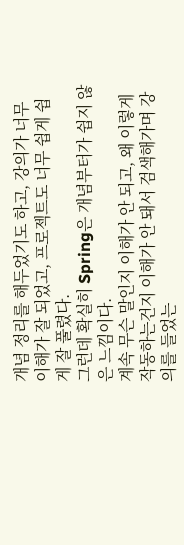개념 정리를 해두었기도 하고, 강의가 너무 이해가 잘 되었고, 프로젝트도 너무 쉽게 쉽게 잘 풀렸다.
그런데 확실히 Spring은 개념부터가 쉽지 않은 느낌이다.
계속 무슨 말인지 이해가 안 되고, 왜 이렇게 작동하는건지 이해가 안 돼서 검색해가며 강의를 들었는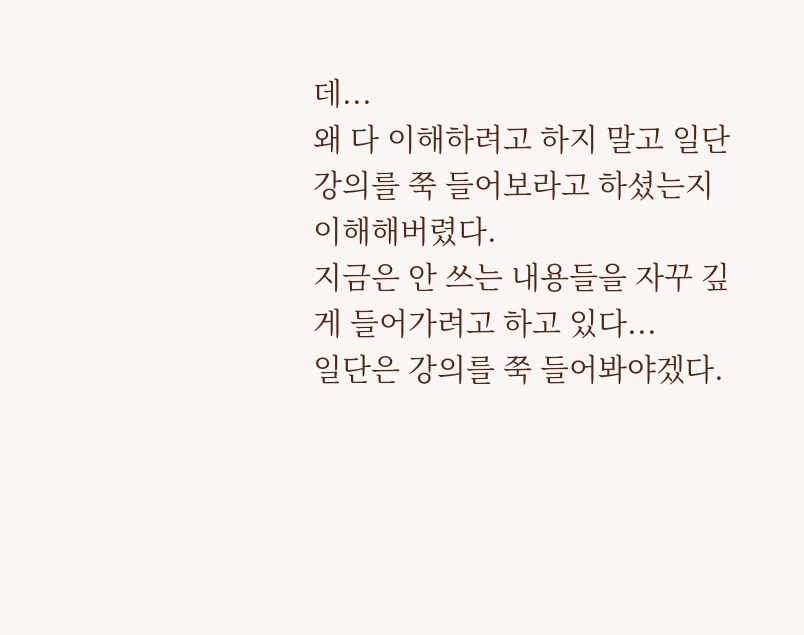데...
왜 다 이해하려고 하지 말고 일단 강의를 쭉 들어보라고 하셨는지 이해해버렸다.
지금은 안 쓰는 내용들을 자꾸 깊게 들어가려고 하고 있다...
일단은 강의를 쭉 들어봐야겠다.